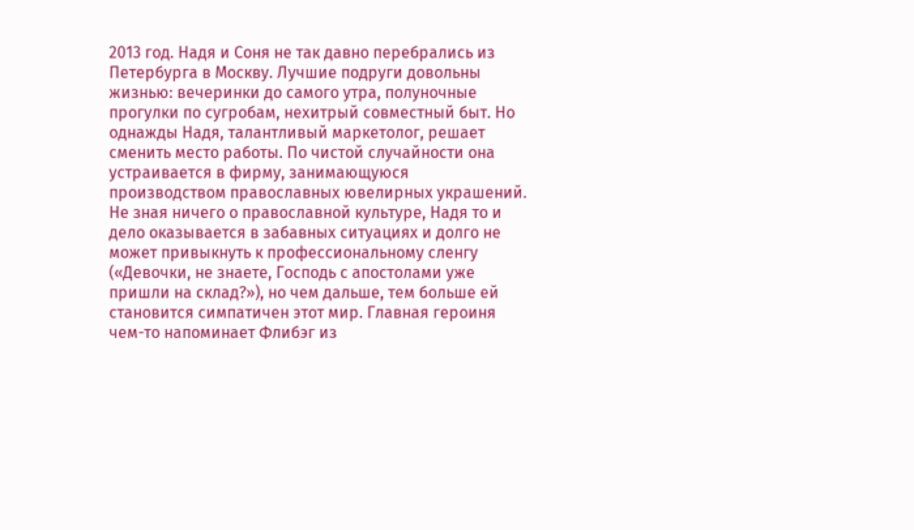2013 год. Надя и Соня не так давно перебрались из Петербурга в Москву. Лучшие подруги довольны жизнью: вечеринки до самого утра, полуночные прогулки по сугробам, нехитрый совместный быт. Но однажды Надя, талантливый маркетолог, решает сменить место работы. По чистой случайности она устраивается в фирму, занимающуюся производством православных ювелирных украшений. Не зная ничего о православной культуре, Надя то и дело оказывается в забавных ситуациях и долго не может привыкнуть к профессиональному сленгу («Девочки, не знаете, Господь с апостолами уже пришли на склад?»), но чем дальше, тем больше ей становится симпатичен этот мир. Главная героиня чем-то напоминает Флибэг из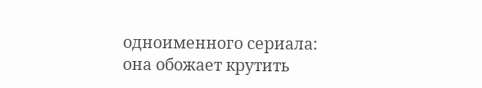одноименного сериала: она обожает крутить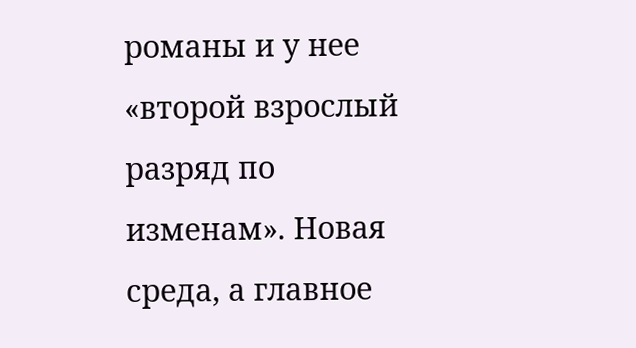романы и у нее «второй взрослый разряд по изменам». Новая среда, а главное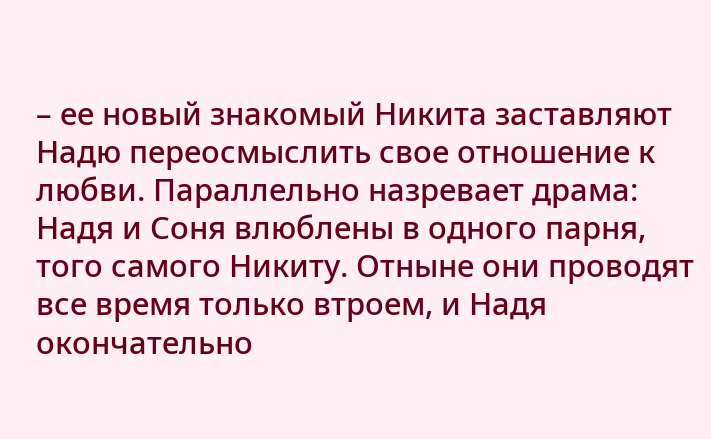– ее новый знакомый Никита заставляют Надю переосмыслить свое отношение к любви. Параллельно назревает драма: Надя и Соня влюблены в одного парня, того самого Никиту. Отныне они проводят все время только втроем, и Надя окончательно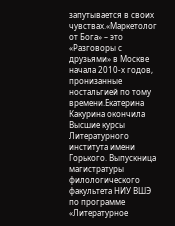запутывается в своих чувствах.«Маркетолог от Бога» – это «Разговоры с друзьями» в Москве начала 2010-х годов, пронизанные ностальгией по тому времени.Екатерина Какурина окончила Высшие курсы Литературного института имени Горького. Выпускница магистратуры филологического факультета НИУ ВШЭ по программе «Литературное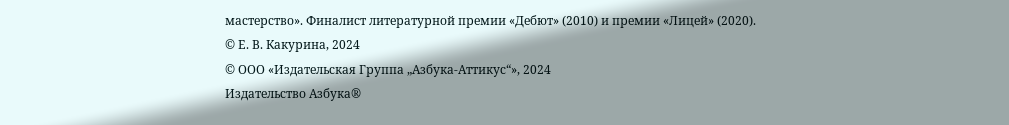мастерство». Финалист литературной премии «Дебют» (2010) и премии «Лицей» (2020).
© Е. В. Какурина, 2024
© ООО «Издательская Группа „Азбука-Аттикус“», 2024
Издательство Азбука®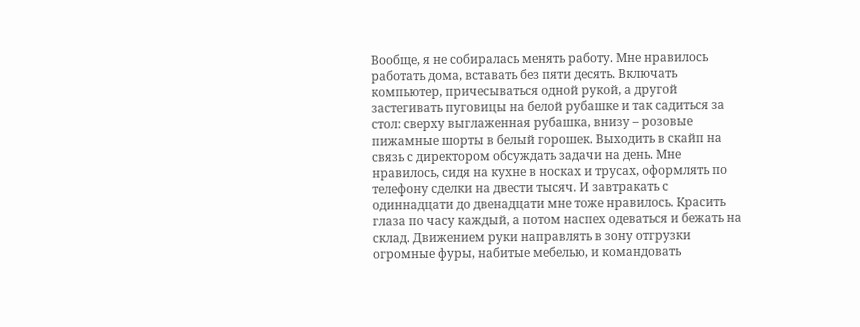Вообще, я не собиралась менять работу. Мне нравилось работать дома, вставать без пяти десять. Включать компьютер, причесываться одной рукой, а другой застегивать пуговицы на белой рубашке и так садиться за стол: сверху выглаженная рубашка, внизу – розовые пижамные шорты в белый горошек. Выходить в скайп на связь с директором обсуждать задачи на день. Мне нравилось, сидя на кухне в носках и трусах, оформлять по телефону сделки на двести тысяч. И завтракать с одиннадцати до двенадцати мне тоже нравилось. Красить глаза по часу каждый, а потом наспех одеваться и бежать на склад. Движением руки направлять в зону отгрузки огромные фуры, набитые мебелью, и командовать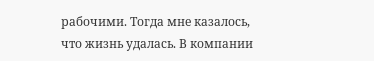рабочими. Тогда мне казалось, что жизнь удалась. В компании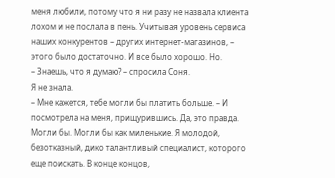меня любили, потому что я ни разу не назвала клиента лохом и не послала в пень. Учитывая уровень сервиса наших конкурентов – других интернет-магазинов, – этого было достаточно. И все было хорошо. Но.
– Знаешь, что я думаю? – спросила Соня.
Я не знала.
– Мне кажется, тебе могли бы платить больше. – И посмотрела на меня, прищурившись. Да, это правда. Могли бы. Могли бы как миленькие. Я молодой, безотказный, дико талантливый специалист, которого еще поискать. В конце концов,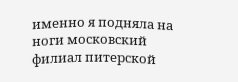именно я подняла на ноги московский филиал питерской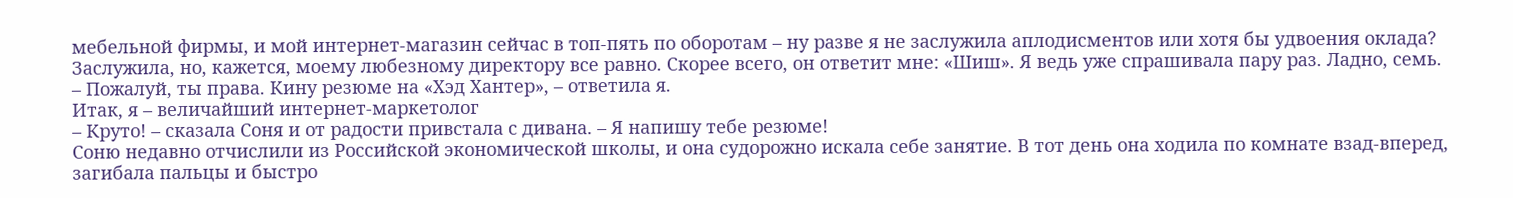мебельной фирмы, и мой интернет-магазин сейчас в топ-пять по оборотам – ну разве я не заслужила аплодисментов или хотя бы удвоения оклада? Заслужила, но, кажется, моему любезному директору все равно. Скорее всего, он ответит мне: «Шиш». Я ведь уже спрашивала пару раз. Ладно, семь.
– Пожалуй, ты права. Кину резюме на «Хэд Хантер», – ответила я.
Итак, я – величайший интернет-маркетолог
– Круто! – сказала Соня и от радости привстала с дивана. – Я напишу тебе резюме!
Соню недавно отчислили из Российской экономической школы, и она судорожно искала себе занятие. В тот день она ходила по комнате взад-вперед, загибала пальцы и быстро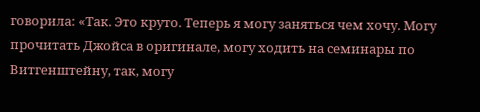говорила: «Так. Это круто. Теперь я могу заняться чем хочу. Могу прочитать Джойса в оригинале, могу ходить на семинары по Витгенштейну, так, могу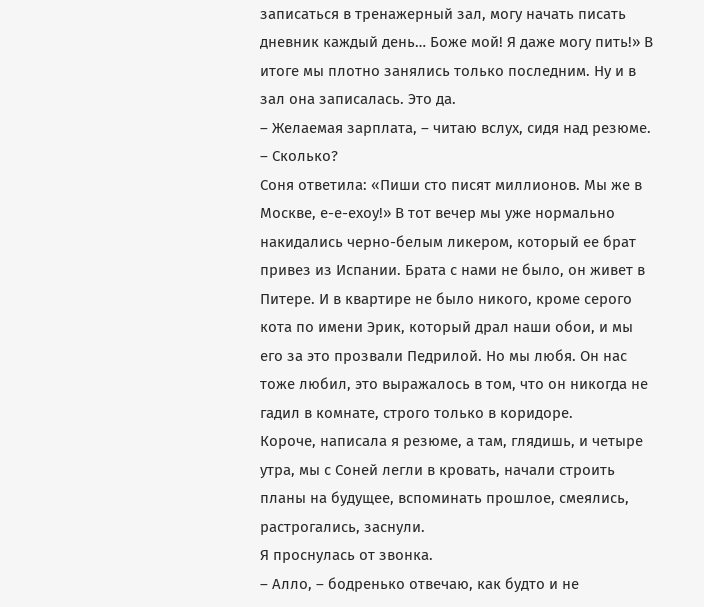записаться в тренажерный зал, могу начать писать дневник каждый день… Боже мой! Я даже могу пить!» В итоге мы плотно занялись только последним. Ну и в зал она записалась. Это да.
– Желаемая зарплата, – читаю вслух, сидя над резюме. – Сколько?
Соня ответила: «Пиши сто писят миллионов. Мы же в Москве, е-е-ехоу!» В тот вечер мы уже нормально накидались черно-белым ликером, который ее брат привез из Испании. Брата с нами не было, он живет в Питере. И в квартире не было никого, кроме серого кота по имени Эрик, который драл наши обои, и мы его за это прозвали Педрилой. Но мы любя. Он нас тоже любил, это выражалось в том, что он никогда не гадил в комнате, строго только в коридоре.
Короче, написала я резюме, а там, глядишь, и четыре утра, мы с Соней легли в кровать, начали строить планы на будущее, вспоминать прошлое, смеялись, растрогались, заснули.
Я проснулась от звонка.
– Алло, – бодренько отвечаю, как будто и не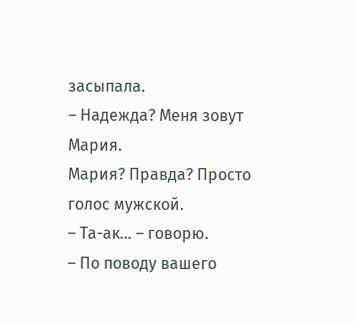засыпала.
– Надежда? Меня зовут Мария.
Мария? Правда? Просто голос мужской.
– Та-ак… – говорю.
– По поводу вашего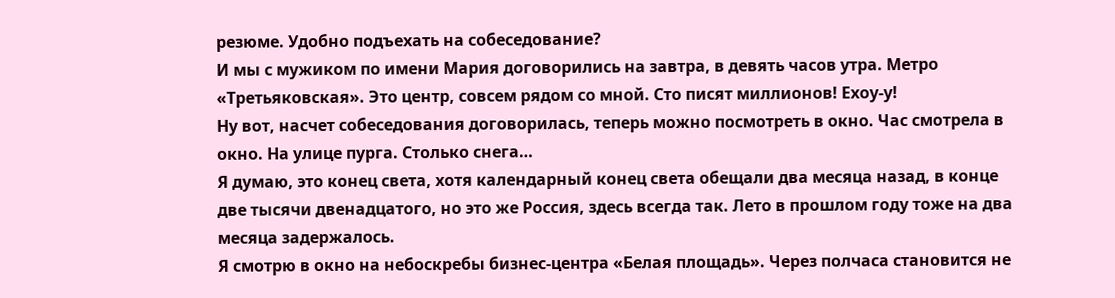резюме. Удобно подъехать на собеседование?
И мы с мужиком по имени Мария договорились на завтра, в девять часов утра. Метро «Третьяковская». Это центр, совсем рядом со мной. Сто писят миллионов! Ехоу-у!
Ну вот, насчет собеседования договорилась, теперь можно посмотреть в окно. Час смотрела в окно. На улице пурга. Столько снега…
Я думаю, это конец света, хотя календарный конец света обещали два месяца назад, в конце две тысячи двенадцатого, но это же Россия, здесь всегда так. Лето в прошлом году тоже на два месяца задержалось.
Я смотрю в окно на небоскребы бизнес-центра «Белая площадь». Через полчаса становится не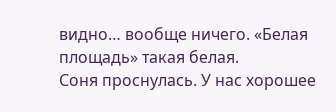видно… вообще ничего. «Белая площадь» такая белая.
Соня проснулась. У нас хорошее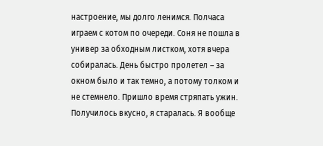настроение, мы долго ленимся. Полчаса играем с котом по очереди. Соня не пошла в универ за обходным листком, хотя вчера собиралась. День быстро пролетел – за окном было и так темно, а потому толком и не стемнело. Пришло время стряпать ужин. Получилось вкусно, я старалась. Я вообще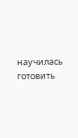научилась готовить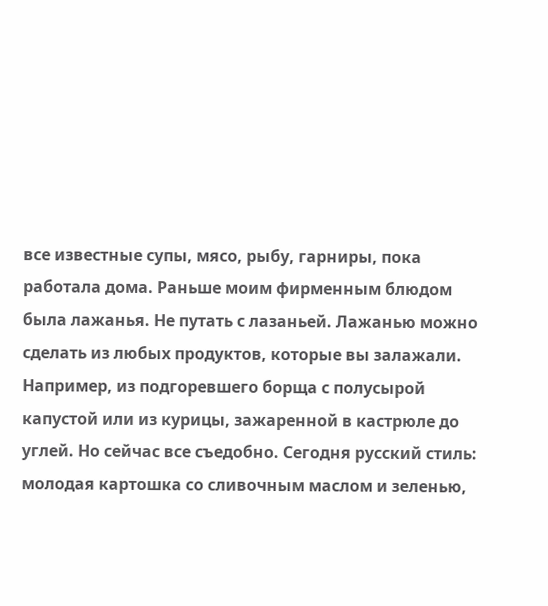все известные супы, мясо, рыбу, гарниры, пока работала дома. Раньше моим фирменным блюдом была лажанья. Не путать с лазаньей. Лажанью можно сделать из любых продуктов, которые вы залажали. Например, из подгоревшего борща с полусырой капустой или из курицы, зажаренной в кастрюле до углей. Но сейчас все съедобно. Сегодня русский стиль: молодая картошка со сливочным маслом и зеленью,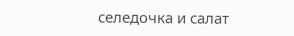селедочка и салат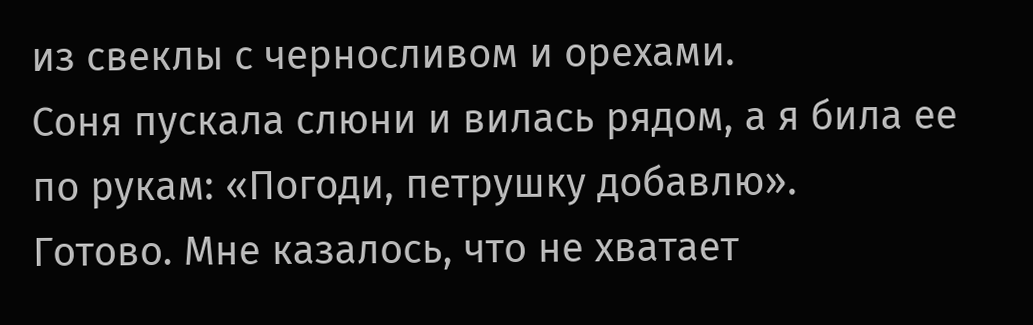из свеклы с черносливом и орехами.
Соня пускала слюни и вилась рядом, а я била ее по рукам: «Погоди, петрушку добавлю».
Готово. Мне казалось, что не хватает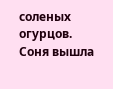соленых огурцов.
Соня вышла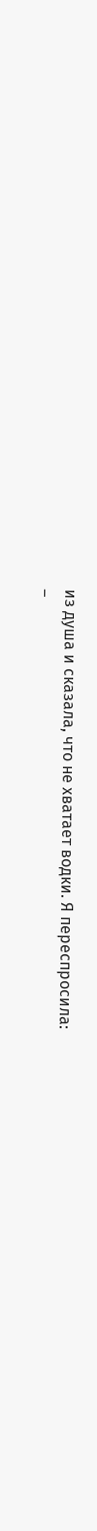из душа и сказала, что не хватает водки. Я переспросила:
–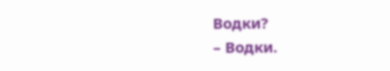Водки?
– Водки.